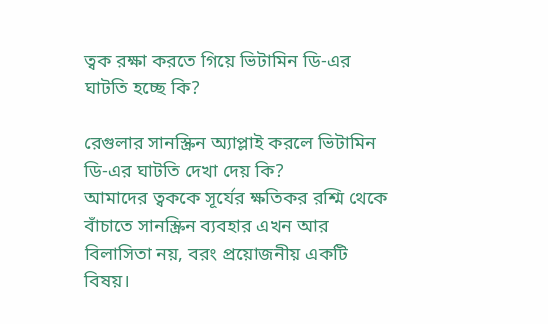ত্বক রক্ষা করতে গিয়ে ভিটামিন ডি-এর ঘাটতি হচ্ছে কি?

রেগুলার সানস্ক্রিন অ্যাপ্লাই করলে ভিটামিন ডি-এর ঘাটতি দেখা দেয় কি?
আমাদের ত্বককে সূর্যের ক্ষতিকর রশ্মি থেকে বাঁচাতে সানস্ক্রিন ব্যবহার এখন আর বিলাসিতা নয়, বরং প্রয়োজনীয় একটি বিষয়।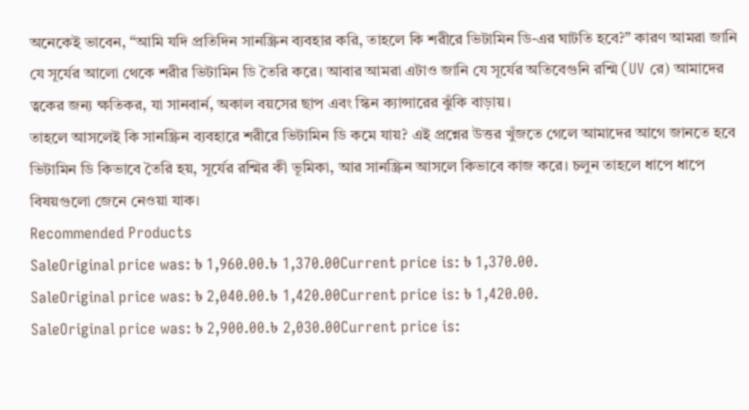অনেকেই ভাবেন, “আমি যদি প্রতিদিন সানস্ক্রিন ব্যবহার করি, তাহলে কি শরীরে ভিটামিন ডি-এর ঘাটতি হবে?” কারণ আমরা জানি যে সূর্যের আলো থেকে শরীর ভিটামিন ডি তৈরি করে। আবার আমরা এটাও জানি যে সূর্যের অতিবেগুনি রশ্মি (UV রে) আমাদের ত্বকের জন্য ক্ষতিকর, যা সানবার্ন, অকাল বয়সের ছাপ এবং স্কিন ক্যান্সারের ঝুঁকি বাড়ায়।
তাহলে আসলেই কি সানস্ক্রিন ব্যবহারে শরীরে ভিটামিন ডি কমে যায়? এই প্রশ্নের উত্তর খুঁজতে গেলে আমাদের আগে জানতে হবে ভিটামিন ডি কিভাবে তৈরি হয়, সূর্যের রশ্মির কী ভূমিকা, আর সানস্ক্রিন আসলে কিভাবে কাজ করে। চলুন তাহলে ধাপে ধাপে বিষয়গুলো জেনে নেওয়া যাক।
Recommended Products
SaleOriginal price was: ৳ 1,960.00.৳ 1,370.00Current price is: ৳ 1,370.00.
SaleOriginal price was: ৳ 2,040.00.৳ 1,420.00Current price is: ৳ 1,420.00.
SaleOriginal price was: ৳ 2,900.00.৳ 2,030.00Current price is: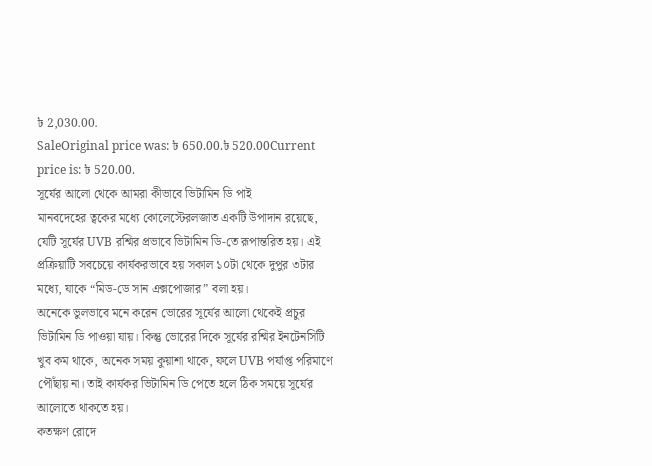৳ 2,030.00.
SaleOriginal price was: ৳ 650.00.৳ 520.00Current price is: ৳ 520.00.
সূর্যের আলো থেকে আমরা কীভাবে ভিটামিন ডি পাই
মানবদেহের ত্বকের মধ্যে কোলেস্টেরলজাত একটি উপাদান রয়েছে, যেটি সূর্যের UVB রশ্মির প্রভাবে ভিটামিন ডি-তে রূপান্তরিত হয়। এই প্রক্রিয়াটি সবচেয়ে কার্যকরভাবে হয় সকাল ১০টা থেকে দুপুর ৩টার মধ্যে, যাকে “মিড-ডে সান এক্সপোজার” বলা হয়।
অনেকে ভুলভাবে মনে করেন ভোরের সূর্যের আলো থেকেই প্রচুর ভিটামিন ডি পাওয়া যায়। কিন্তু ভোরের দিকে সূর্যের রশ্মির ইনটেনসিটি খুব কম থাকে, অনেক সময় কুয়াশা থাকে, ফলে UVB পর্যাপ্ত পরিমাণে পৌঁছায় না। তাই কার্যকর ভিটামিন ডি পেতে হলে ঠিক সময়ে সূর্যের আলোতে থাকতে হয়।
কতক্ষণ রোদে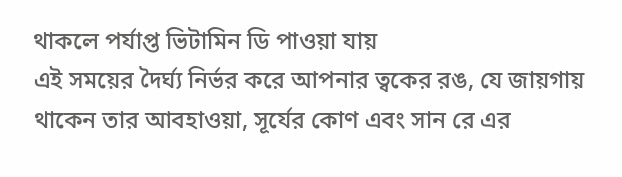থাকলে পর্যাপ্ত ভিটামিন ডি পাওয়া যায়
এই সময়ের দৈর্ঘ্য নির্ভর করে আপনার ত্বকের রঙ, যে জায়গায় থাকেন তার আবহাওয়া, সূর্যের কোণ এবং সান রে এর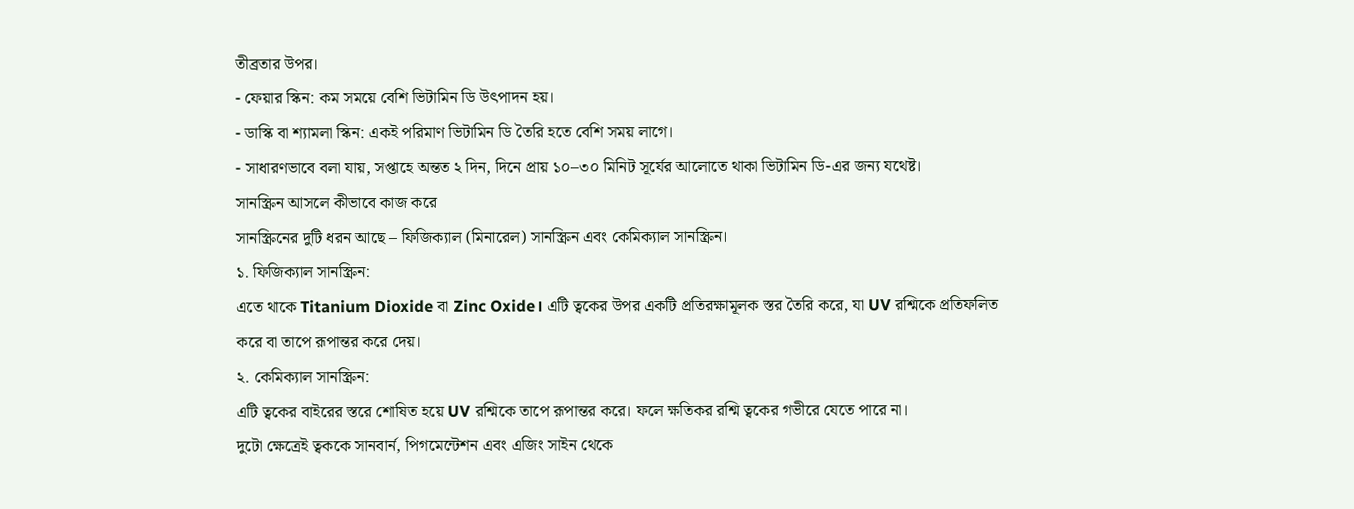তীব্রতার উপর।
- ফেয়ার স্কিন: কম সময়ে বেশি ভিটামিন ডি উৎপাদন হয়।
- ডাস্কি বা শ্যামলা স্কিন: একই পরিমাণ ভিটামিন ডি তৈরি হতে বেশি সময় লাগে।
- সাধারণভাবে বলা যায়, সপ্তাহে অন্তত ২ দিন, দিনে প্রায় ১০–৩০ মিনিট সূর্যের আলোতে থাকা ভিটামিন ডি-এর জন্য যথেষ্ট।
সানস্ক্রিন আসলে কীভাবে কাজ করে
সানস্ক্রিনের দুটি ধরন আছে – ফিজিক্যাল (মিনারেল) সানস্ক্রিন এবং কেমিক্যাল সানস্ক্রিন।
১. ফিজিক্যাল সানস্ক্রিন:
এতে থাকে Titanium Dioxide বা Zinc Oxide। এটি ত্বকের উপর একটি প্রতিরক্ষামূলক স্তর তৈরি করে, যা UV রশ্মিকে প্রতিফলিত করে বা তাপে রূপান্তর করে দেয়।
২. কেমিক্যাল সানস্ক্রিন:
এটি ত্বকের বাইরের স্তরে শোষিত হয়ে UV রশ্মিকে তাপে রূপান্তর করে। ফলে ক্ষতিকর রশ্মি ত্বকের গভীরে যেতে পারে না।
দুটো ক্ষেত্রেই ত্বককে সানবার্ন, পিগমেন্টেশন এবং এজিং সাইন থেকে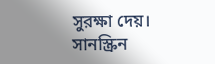সুরক্ষা দেয়।
সানস্ক্রিন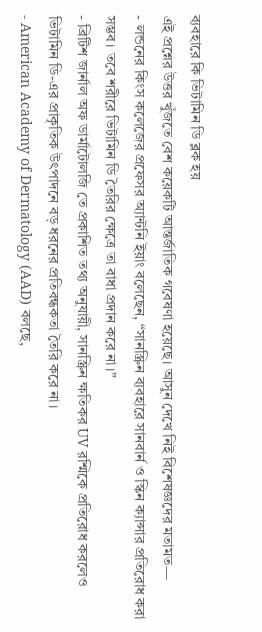ব্যবহারে কি ভিটামিন ডি ব্লক হয়
এই প্রশ্নের উত্তর খুঁজতে বেশ কয়েকটি আন্তর্জাতিক গবেষণা হয়েছে। আসুন দেখে নিই বিশেষজ্ঞদের মতামত—
- লন্ডনের কিংস কলেজের প্রফেসর অ্যান্টনি ইয়াং বলেছেন, “সানস্ক্রিন ব্যবহারে সানবার্ন ও স্কিন ক্যান্সার প্রতিরোধ করা সম্ভব। তবে শরীরে ভিটামিন ডি তৈরির ক্ষেত্রে তা বাধা প্রদান করে না।”
- ব্রিটিশ জার্নাল অফ ডার্মাটোলজি তে প্রকাশিত তথ্য অনুযায়ী, সানস্ক্রিন ক্ষতিকর UV রশ্মিকে প্রতিরোধ করলেও ভিটামিন ডি-এর প্রাকৃতিক উৎপাদনে বড় ধরনের প্রতিবন্ধকতা তৈরি করে না।
- American Academy of Dermatology (AAD) বলছে,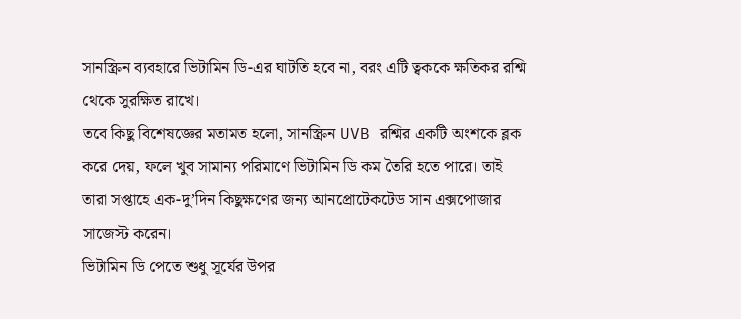সানস্ক্রিন ব্যবহারে ভিটামিন ডি-এর ঘাটতি হবে না, বরং এটি ত্বককে ক্ষতিকর রশ্মি থেকে সুরক্ষিত রাখে।
তবে কিছু বিশেষজ্ঞের মতামত হলো, সানস্ক্রিন UVB রশ্মির একটি অংশকে ব্লক করে দেয়, ফলে খুব সামান্য পরিমাণে ভিটামিন ডি কম তৈরি হতে পারে। তাই তারা সপ্তাহে এক-দু’দিন কিছুক্ষণের জন্য আনপ্রোটেকটেড সান এক্সপোজার সাজেস্ট করেন।
ভিটামিন ডি পেতে শুধু সূর্যের উপর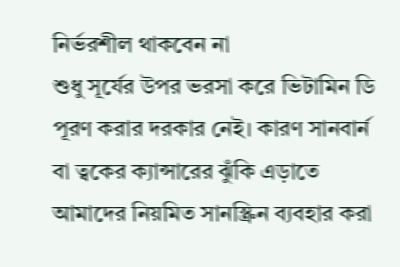নির্ভরশীল থাকবেন না
শুধু সূর্যের উপর ভরসা করে ভিটামিন ডি পূরণ করার দরকার নেই। কারণ সানবার্ন বা ত্বকের ক্যান্সারের ঝুঁকি এড়াতে আমাদের নিয়মিত সানস্ক্রিন ব্যবহার করা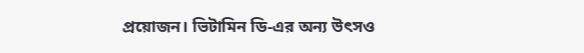প্রয়োজন। ভিটামিন ডি-এর অন্য উৎসও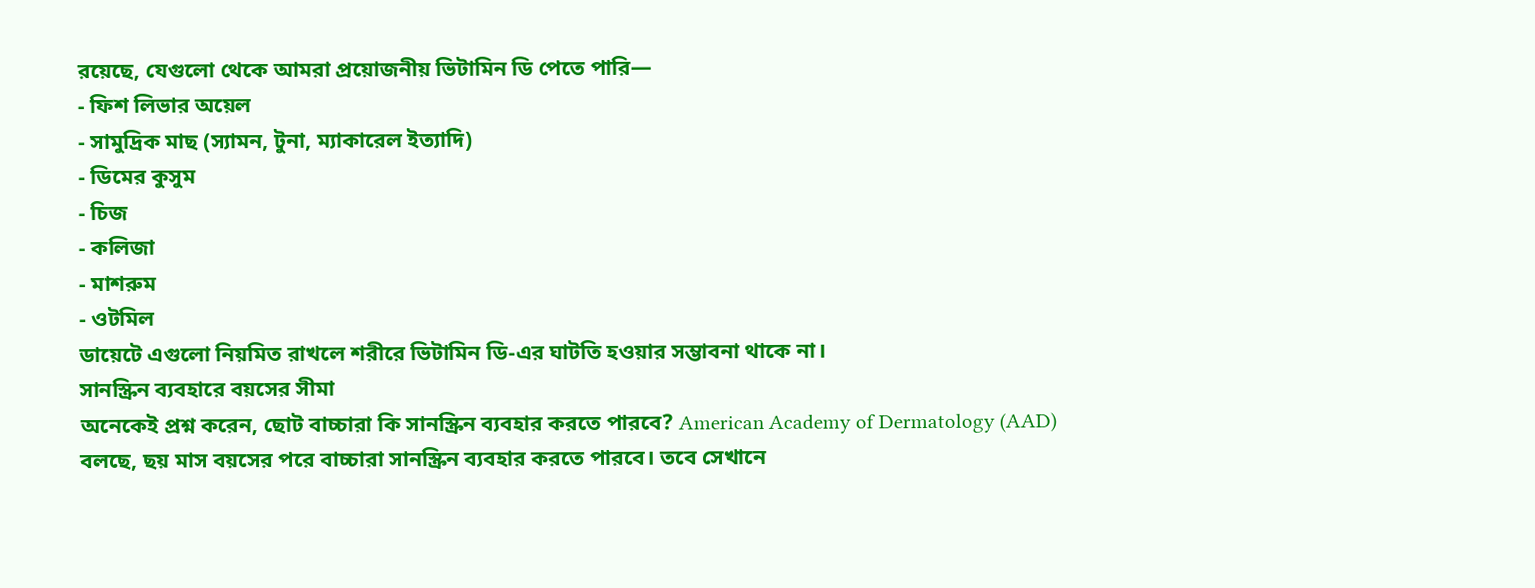রয়েছে, যেগুলো থেকে আমরা প্রয়োজনীয় ভিটামিন ডি পেতে পারি—
- ফিশ লিভার অয়েল
- সামুদ্রিক মাছ (স্যামন, টুনা, ম্যাকারেল ইত্যাদি)
- ডিমের কুসুম
- চিজ
- কলিজা
- মাশরুম
- ওটমিল
ডায়েটে এগুলো নিয়মিত রাখলে শরীরে ভিটামিন ডি-এর ঘাটতি হওয়ার সম্ভাবনা থাকে না।
সানস্ক্রিন ব্যবহারে বয়সের সীমা
অনেকেই প্রশ্ন করেন, ছোট বাচ্চারা কি সানস্ক্রিন ব্যবহার করতে পারবে? American Academy of Dermatology (AAD) বলছে, ছয় মাস বয়সের পরে বাচ্চারা সানস্ক্রিন ব্যবহার করতে পারবে। তবে সেখানে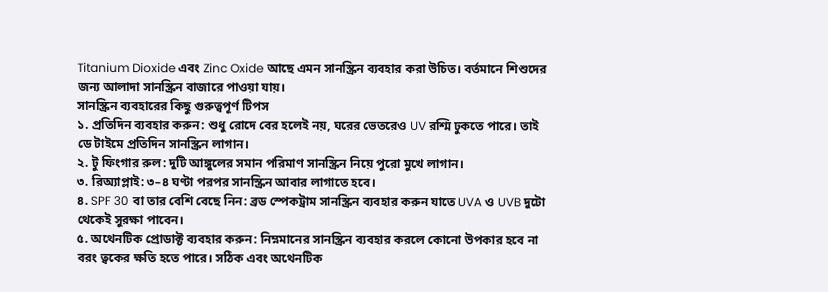Titanium Dioxide এবং Zinc Oxide আছে এমন সানস্ক্রিন ব্যবহার করা উচিত। বর্তমানে শিশুদের জন্য আলাদা সানস্ক্রিন বাজারে পাওয়া যায়।
সানস্ক্রিন ব্যবহারের কিছু গুরুত্বপূর্ণ টিপস
১. প্রতিদিন ব্যবহার করুন: শুধু রোদে বের হলেই নয়, ঘরের ভেতরেও UV রশ্মি ঢুকতে পারে। তাই ডে টাইমে প্রতিদিন সানস্ক্রিন লাগান।
২. টু ফিংগার রুল: দুটি আঙ্গুলের সমান পরিমাণ সানস্ক্রিন নিয়ে পুরো মুখে লাগান।
৩. রিঅ্যাপ্লাই: ৩–৪ ঘণ্টা পরপর সানস্ক্রিন আবার লাগাতে হবে।
৪. SPF 30 বা তার বেশি বেছে নিন: ব্রড স্পেকট্রাম সানস্ক্রিন ব্যবহার করুন যাতে UVA ও UVB দুটো থেকেই সুরক্ষা পাবেন।
৫. অথেনটিক প্রোডাক্ট ব্যবহার করুন: নিম্নমানের সানস্ক্রিন ব্যবহার করলে কোনো উপকার হবে না বরং ত্বকের ক্ষতি হতে পারে। সঠিক এবং অথেনটিক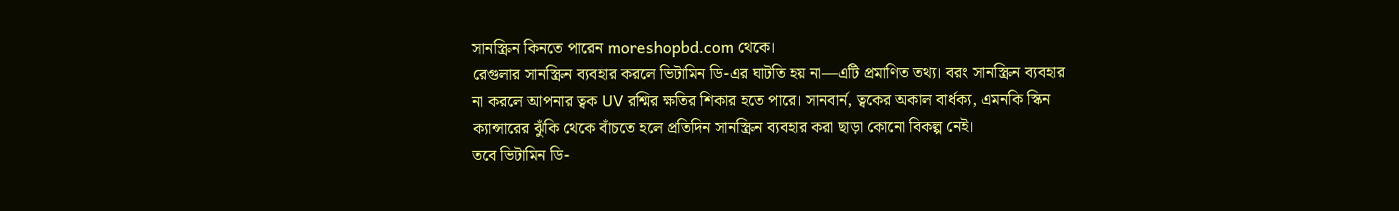সানস্ক্রিন কিনতে পারেন moreshopbd.com থেকে।
রেগুলার সানস্ক্রিন ব্যবহার করলে ভিটামিন ডি-এর ঘাটতি হয় না—এটি প্রমাণিত তথ্য। বরং সানস্ক্রিন ব্যবহার না করলে আপনার ত্বক UV রশ্মির ক্ষতির শিকার হতে পারে। সানবার্ন, ত্বকের অকাল বার্ধক্য, এমনকি স্কিন ক্যান্সারের ঝুঁকি থেকে বাঁচতে হলে প্রতিদিন সানস্ক্রিন ব্যবহার করা ছাড়া কোনো বিকল্প নেই।
তবে ভিটামিন ডি-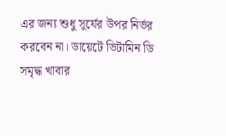এর জন্য শুধু সূর্যের উপর নির্ভর করবেন না। ডায়েটে ভিটামিন ডি সমৃদ্ধ খাবার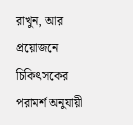রাখুন, আর প্রয়োজনে চিকিৎসকের পরামর্শ অনুযায়ী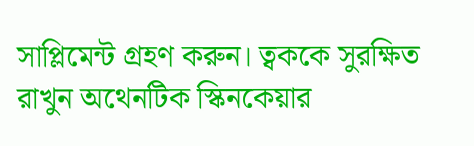সাপ্লিমেন্ট গ্রহণ করুন। ত্বককে সুরক্ষিত রাখুন অথেনটিক স্কিনকেয়ার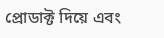প্রোডাক্ট দিয়ে এবং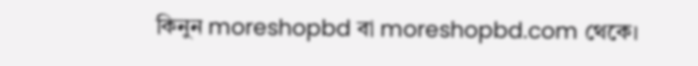কিনুন moreshopbd বা moreshopbd.com থেকে।